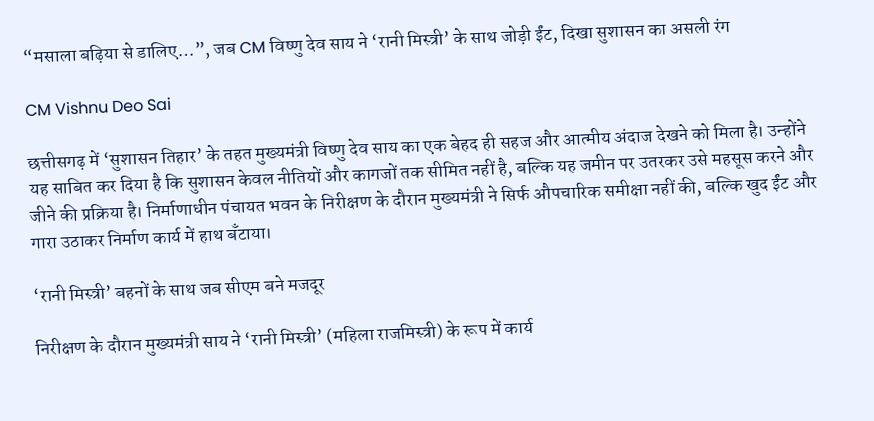“मसाला बढ़िया से डालिए…”, जब CM विष्णु देव साय ने ‘रानी मिस्त्री’ के साथ जोड़ी ईंट, दिखा सुशासन का असली रंग

CM Vishnu Deo Sai

छत्तीसगढ़ में ‘सुशासन तिहार’ के तहत मुख्यमंत्री विष्णु देव साय का एक बेहद ही सहज और आत्मीय अंदाज देखने को मिला है। उन्होंने यह साबित कर दिया है कि सुशासन केवल नीतियों और कागजों तक सीमित नहीं है, बल्कि यह जमीन पर उतरकर उसे महसूस करने और जीने की प्रक्रिया है। निर्माणाधीन पंचायत भवन के निरीक्षण के दौरान मुख्यमंत्री ने सिर्फ औपचारिक समीक्षा नहीं की, बल्कि खुद ईंट और गारा उठाकर निर्माण कार्य में हाथ बँटाया।

‘रानी मिस्त्री’ बहनों के साथ जब सीएम बने मजदूर

निरीक्षण के दौरान मुख्यमंत्री साय ने ‘रानी मिस्त्री’ (महिला राजमिस्त्री) के रूप में कार्य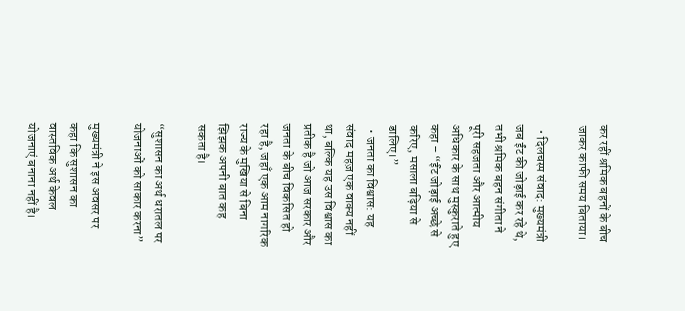कर रहीं श्रमिक बहनों के बीच जाकर काफी समय बिताया।

  • दिलचस्प संवाद: मुख्यमंत्री जब ईंट की जोड़ाई कर रहे थे, तभी श्रमिक बहन संगीता ने पूरी सहजता और आत्मीय अधिकार के साथ मुस्कुराते हुए कहा – “ईंट जोड़ाई अच्छे से करिए, मसाला बढ़िया से डालिए।”
  • जनता का विश्वास: यह संवाद महज़ एक वाक्य नहीं था, बल्कि यह उस विश्वास का प्रतीक है जो आज सरकार और जनता के बीच विकसित हो रहा है, जहाँ एक आम नागरिक राज्य के मुखिया से बिना झिझक अपनी बात कह सकता है।

“सुशासन का अर्थ धरातल पर योजनाओं को साकार करना”

मुख्यमंत्री ने इस अवसर पर कहा कि सुशासन का वास्तविक अर्थ केवल योजनाएं बनाना नहीं है।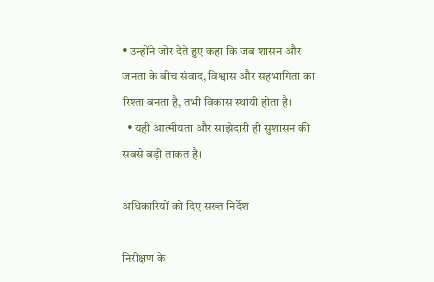• उन्होंने जोर देते हुए कहा कि जब शासन और जनता के बीच संवाद, विश्वास और सहभागिता का रिश्ता बनता है, तभी विकास स्थायी होता है।
  • यही आत्मीयता और साझेदारी ही सुशासन की सबसे बड़ी ताकत है।

अधिकारियों को दिए सख्त निर्देश

निरीक्षण के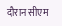दौरान सीएम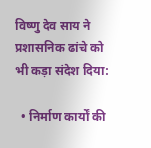विष्णु देव साय ने प्रशासनिक ढांचे को भी कड़ा संदेश दिया:

  • निर्माण कार्यों की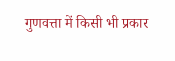गुणवत्ता में किसी भी प्रकार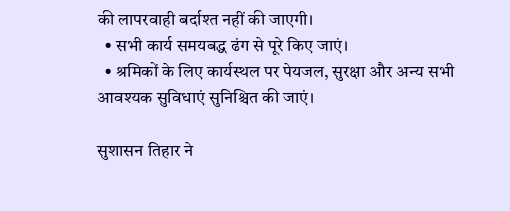की लापरवाही बर्दाश्त नहीं की जाएगी।
  • सभी कार्य समयबद्ध ढंग से पूरे किए जाएं।
  • श्रमिकों के लिए कार्यस्थल पर पेयजल, सुरक्षा और अन्य सभी आवश्यक सुविधाएं सुनिश्चित की जाएं।

सुशासन तिहार ने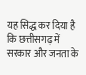यह सिद्ध कर दिया है कि छत्तीसगढ़ में सरकार और जनता के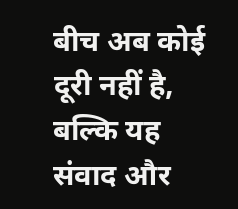बीच अब कोई दूरी नहीं है, बल्कि यह संवाद और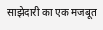साझेदारी का एक मजबूत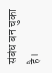संबंध बन चुका है।